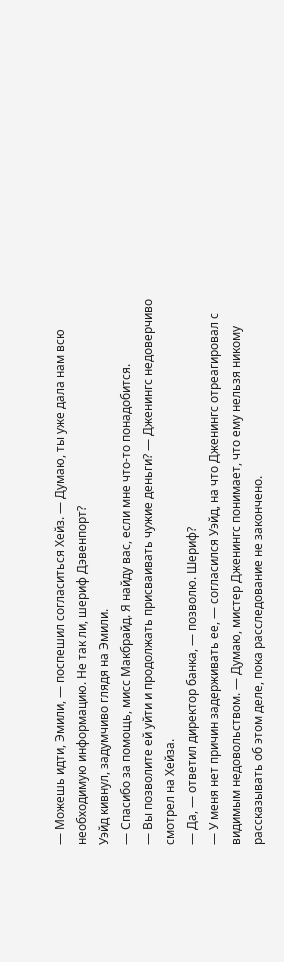— Можешь идти, Эмили, — поспешил согласиться Хейз. — Думаю, ты уже дала нам всю необходимую информацию. Не так ли, шериф Дэвенпорт?
Уэйд кивнул, задумчиво глядя на Эмили.
— Спасибо за помощь, мисс Макбрайд. Я найду вас, если мне что-то понадобится.
— Вы позволите ей уйти и продолжать присваивать чужие деньги? — Дженингс недоверчиво смотрел на Хейза.
— Да, — ответил директор банка, — позволю. Шериф?
— У меня нет причин задерживать ее, — согласился Уэйд, на что Дженингс отреагировал с видимым недовольством. — Думаю, мистер Дженингс понимает, что ему нельзя никому рассказывать об этом деле, пока расследование не закончено.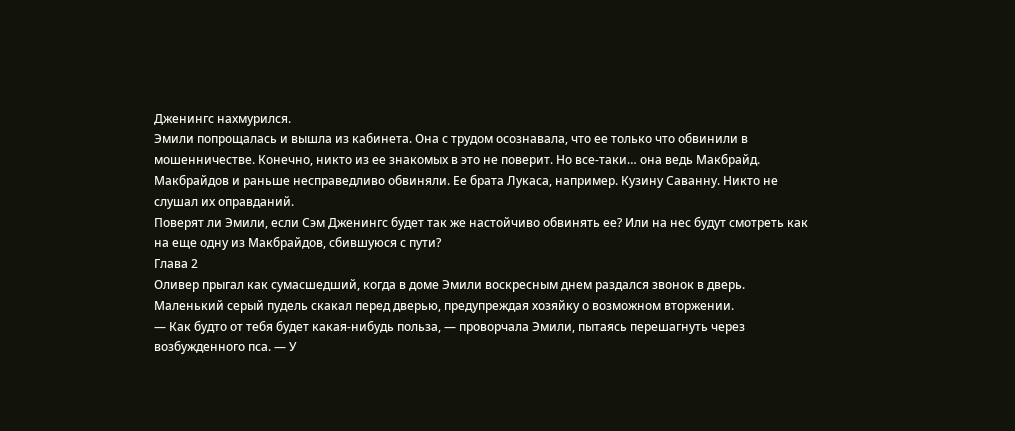Дженингс нахмурился.
Эмили попрощалась и вышла из кабинета. Она с трудом осознавала, что ее только что обвинили в мошенничестве. Конечно, никто из ее знакомых в это не поверит. Но все-таки… она ведь Макбрайд. Макбрайдов и раньше несправедливо обвиняли. Ее брата Лукаса, например. Кузину Саванну. Никто не слушал их оправданий.
Поверят ли Эмили, если Сэм Дженингс будет так же настойчиво обвинять ее? Или на нес будут смотреть как на еще одну из Макбрайдов, сбившуюся с пути?
Глава 2
Оливер прыгал как сумасшедший, когда в доме Эмили воскресным днем раздался звонок в дверь. Маленький серый пудель скакал перед дверью, предупреждая хозяйку о возможном вторжении.
— Как будто от тебя будет какая-нибудь польза, — проворчала Эмили, пытаясь перешагнуть через возбужденного пса. — У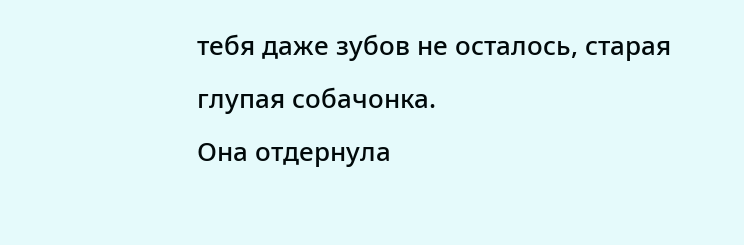тебя даже зубов не осталось, старая глупая собачонка.
Она отдернула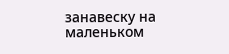занавеску на маленьком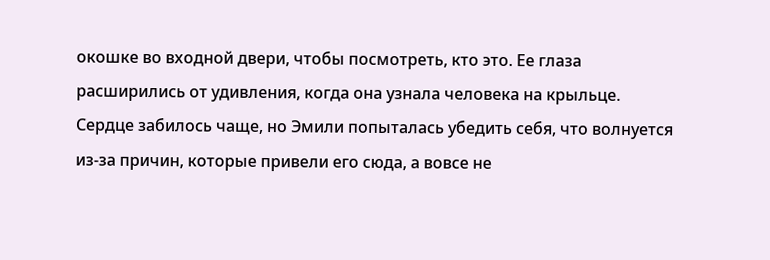окошке во входной двери, чтобы посмотреть, кто это. Ее глаза расширились от удивления, когда она узнала человека на крыльце. Сердце забилось чаще, но Эмили попыталась убедить себя, что волнуется из-за причин, которые привели его сюда, а вовсе не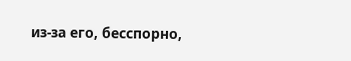из-за его, бесспорно,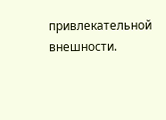привлекательной внешности.